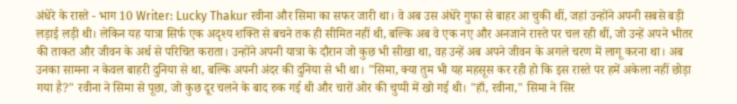अंधेरे के रास्ते - भाग 10 Writer: Lucky Thakur रवीना और सिमा का सफर जारी था। वे अब उस अंधेरे गुफा से बाहर आ चुकी थीं, जहां उन्होंने अपनी सबसे बड़ी लड़ाई लड़ी थी। लेकिन यह यात्रा सिर्फ एक अदृश्य शक्ति से बचने तक ही सीमित नहीं थी, बल्कि अब वे एक नए और अनजाने रास्ते पर चल रही थीं, जो उन्हें अपने भीतर की ताकत और जीवन के अर्थ से परिचित कराता। उन्होंने अपनी यात्रा के दौरान जो कुछ भी सीखा था, वह उन्हें अब अपने जीवन के अगले चरण में लागू करना था। अब उनका सामना न केवल बाहरी दुनिया से था, बल्कि अपनी अंदर की दुनिया से भी था। "सिमा, क्या तुम भी यह महसूस कर रही हो कि इस रास्ते पर हमें अकेला नहीं छोड़ा गया है?" रवीना ने सिमा से पूछा, जो कुछ दूर चलने के बाद रुक गई थी और चारों ओर की चुप्पी में खो गई थी। "हाँ, रवीना," सिमा ने सिर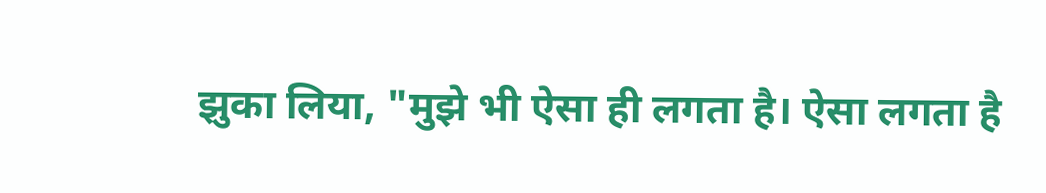झुका लिया, "मुझे भी ऐसा ही लगता है। ऐसा लगता है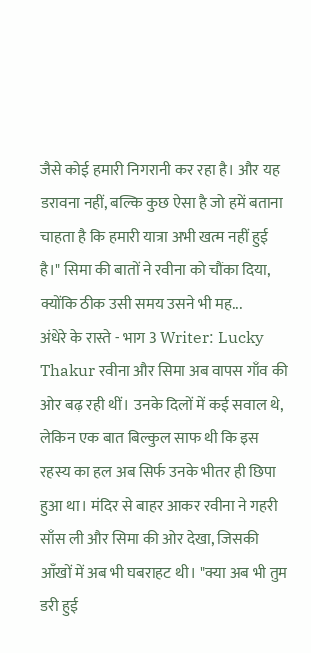जैसे कोई हमारी निगरानी कर रहा है। और यह डरावना नहीं, बल्कि कुछ ऐसा है जो हमें बताना चाहता है कि हमारी यात्रा अभी खत्म नहीं हुई है।" सिमा की बातों ने रवीना को चौंका दिया, क्योंकि ठीक उसी समय उसने भी मह...
अंधेरे के रास्ते - भाग 3 Writer: Lucky Thakur रवीना और सिमा अब वापस गाँव की ओर बढ़ रही थीं। उनके दिलों में कई सवाल थे, लेकिन एक बात बिल्कुल साफ थी कि इस रहस्य का हल अब सिर्फ उनके भीतर ही छिपा हुआ था। मंदिर से बाहर आकर रवीना ने गहरी साँस ली और सिमा की ओर देखा, जिसकी आँखों में अब भी घबराहट थी। "क्या अब भी तुम डरी हुई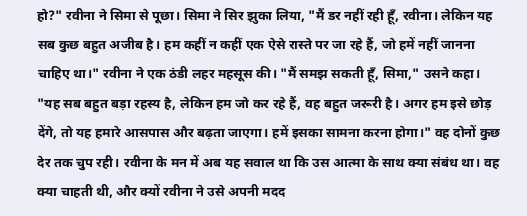हो?" रवीना ने सिमा से पूछा। सिमा ने सिर झुका लिया, "मैं डर नहीं रही हूँ, रवीना। लेकिन यह सब कुछ बहुत अजीब है। हम कहीं न कहीं एक ऐसे रास्ते पर जा रहे हैं, जो हमें नहीं जानना चाहिए था।" रवीना ने एक ठंडी लहर महसूस की। "मैं समझ सकती हूँ, सिमा," उसने कहा। "यह सब बहुत बड़ा रहस्य है, लेकिन हम जो कर रहे हैं, वह बहुत जरूरी है। अगर हम इसे छोड़ देंगे, तो यह हमारे आसपास और बढ़ता जाएगा। हमें इसका सामना करना होगा।" वह दोनों कुछ देर तक चुप रही। रवीना के मन में अब यह सवाल था कि उस आत्मा के साथ क्या संबंध था। वह क्या चाहती थी, और क्यों रवीना ने उसे अपनी मदद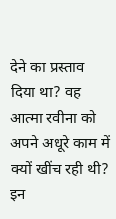देने का प्रस्ताव दिया था? वह आत्मा रवीना को अपने अधूरे काम में क्यों खींच रही थी? इन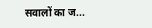सवालों का ज...